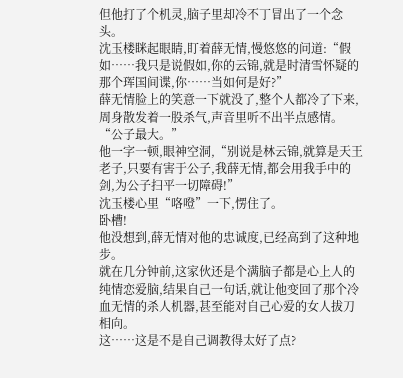但他打了个机灵,脑子里却冷不丁冒出了一个念头。
沈玉楼眯起眼睛,盯着薛无情,慢悠悠的问道:“假如……我只是说假如,你的云锦,就是时清雪怀疑的那个珲国间谍,你……当如何是好?”
薛无情脸上的笑意一下就没了,整个人都冷了下来,周身散发着一股杀气,声音里听不出半点感情。
“公子最大。”
他一字一顿,眼神空洞,“别说是林云锦,就算是天王老子,只要有害于公子,我薛无情,都会用我手中的剑,为公子扫平一切障碍!”
沈玉楼心里“咯噔”一下,愣住了。
卧槽!
他没想到,薛无情对他的忠诚度,已经高到了这种地步。
就在几分钟前,这家伙还是个满脑子都是心上人的纯情恋爱脑,结果自己一句话,就让他变回了那个冷血无情的杀人机器,甚至能对自己心爱的女人拔刀相向。
这……这是不是自己调教得太好了点?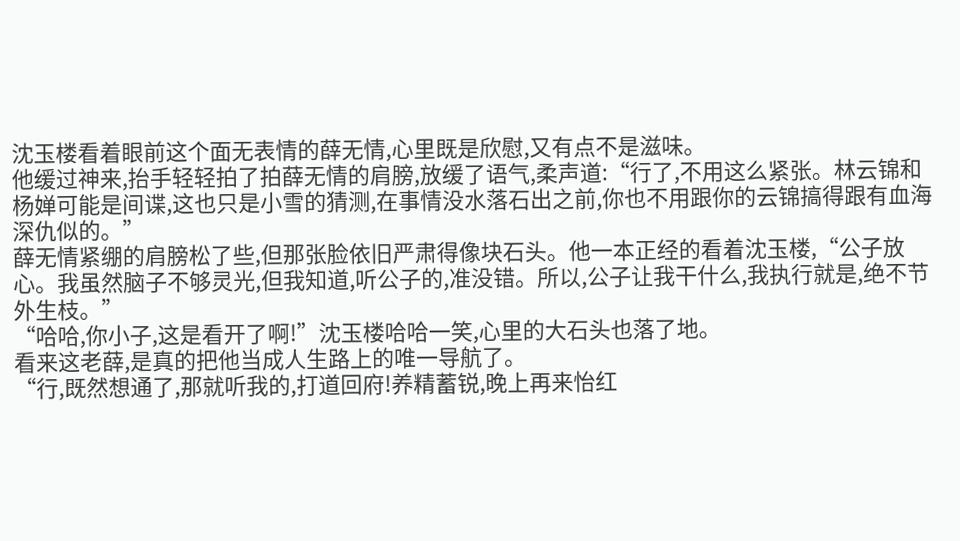沈玉楼看着眼前这个面无表情的薛无情,心里既是欣慰,又有点不是滋味。
他缓过神来,抬手轻轻拍了拍薛无情的肩膀,放缓了语气,柔声道:“行了,不用这么紧张。林云锦和杨婵可能是间谍,这也只是小雪的猜测,在事情没水落石出之前,你也不用跟你的云锦搞得跟有血海深仇似的。”
薛无情紧绷的肩膀松了些,但那张脸依旧严肃得像块石头。他一本正经的看着沈玉楼,“公子放心。我虽然脑子不够灵光,但我知道,听公子的,准没错。所以,公子让我干什么,我执行就是,绝不节外生枝。”
“哈哈,你小子,这是看开了啊!”沈玉楼哈哈一笑,心里的大石头也落了地。
看来这老薛,是真的把他当成人生路上的唯一导航了。
“行,既然想通了,那就听我的,打道回府!养精蓄锐,晚上再来怡红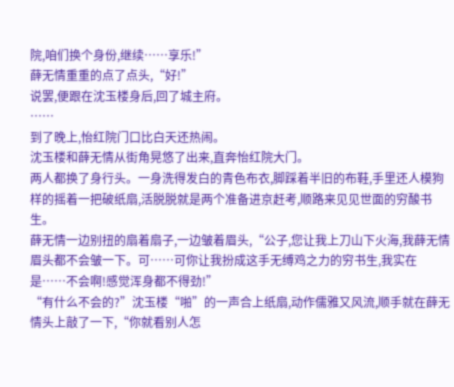院,咱们换个身份,继续……享乐!”
薛无情重重的点了点头,“好!”
说罢,便跟在沈玉楼身后,回了城主府。
……
到了晚上,怡红院门口比白天还热闹。
沈玉楼和薛无情从街角晃悠了出来,直奔怡红院大门。
两人都换了身行头。一身洗得发白的青色布衣,脚踩着半旧的布鞋,手里还人模狗样的摇着一把破纸扇,活脱脱就是两个准备进京赶考,顺路来见见世面的穷酸书生。
薛无情一边别扭的扇着扇子,一边皱着眉头,“公子,您让我上刀山下火海,我薛无情眉头都不会皱一下。可……可你让我扮成这手无缚鸡之力的穷书生,我实在是……不会啊!感觉浑身都不得劲!”
“有什么不会的?”沈玉楼“啪”的一声合上纸扇,动作儒雅又风流,顺手就在薛无情头上敲了一下,“你就看别人怎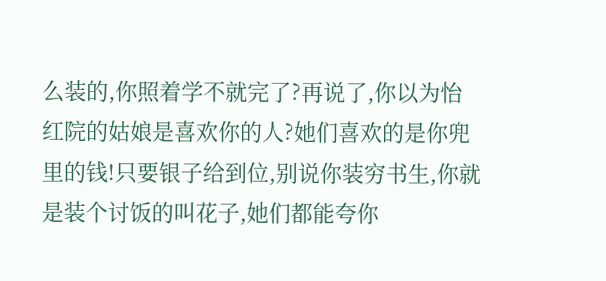么装的,你照着学不就完了?再说了,你以为怡红院的姑娘是喜欢你的人?她们喜欢的是你兜里的钱!只要银子给到位,别说你装穷书生,你就是装个讨饭的叫花子,她们都能夸你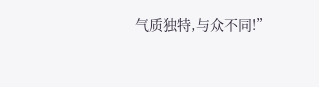气质独特,与众不同!”